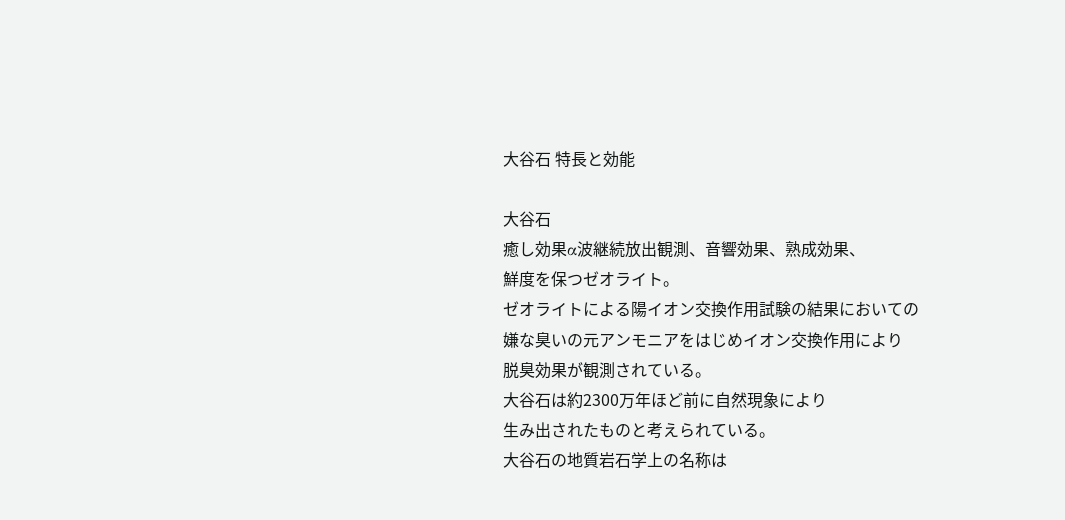大谷石 特長と効能

大谷石
癒し効果α波継続放出観測、音響効果、熟成効果、
鮮度を保つゼオライト。
ゼオライトによる陽イオン交換作用試験の結果においての
嫌な臭いの元アンモニアをはじめイオン交換作用により
脱臭効果が観測されている。
大谷石は約2300万年ほど前に自然現象により
生み出されたものと考えられている。
大谷石の地質岩石学上の名称は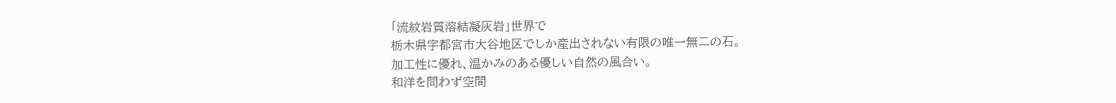「流紋岩質溶結凝灰岩」世界で
栃木県宇都宮市大谷地区でしか産出されない有限の唯一無二の石。
加工性に優れ、温かみのある優しい自然の風合い。
和洋を問わず空間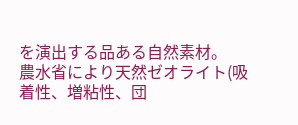を演出する品ある自然素材。
農水省により天然ゼオライト(吸着性、増粘性、団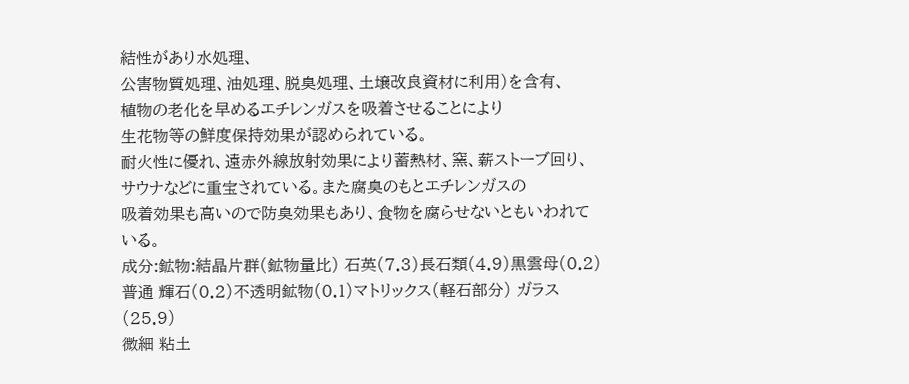結性があり水処理、
公害物質処理、油処理、脱臭処理、土壌改良資材に利用)を含有、
植物の老化を早めるエチレンガスを吸着させることにより
生花物等の鮮度保持効果が認められている。
耐火性に優れ、遠赤外線放射効果により蓄熱材、窯、薪ストーブ回り、
サウナなどに重宝されている。また腐臭のもとエチレンガスの
吸着効果も高いので防臭効果もあり、食物を腐らせないともいわれている。
成分:鉱物:結晶片群(鉱物量比) 石英(7.3)長石類(4.9)黒雲母(0.2)
普通 輝石(0.2)不透明鉱物(0.1)マトリックス(軽石部分) ガラス (25.9)
微細 粘土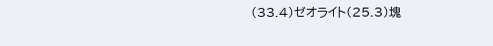(33.4)ゼオライト(25.3)塊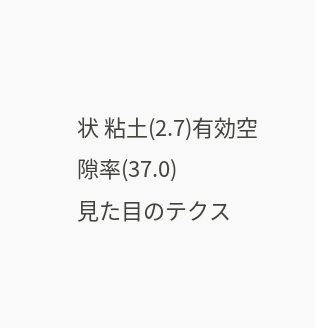状 粘土(2.7)有効空隙率(37.0)
見た目のテクス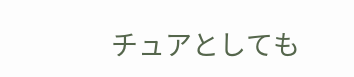チュアとしても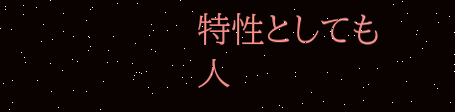特性としても人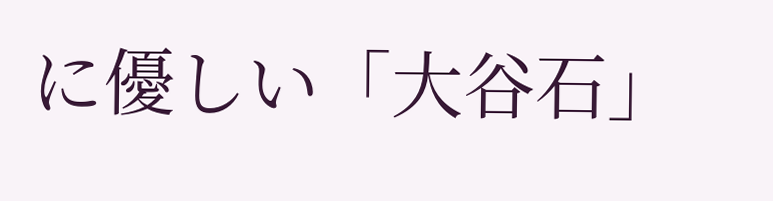に優しい「大谷石」